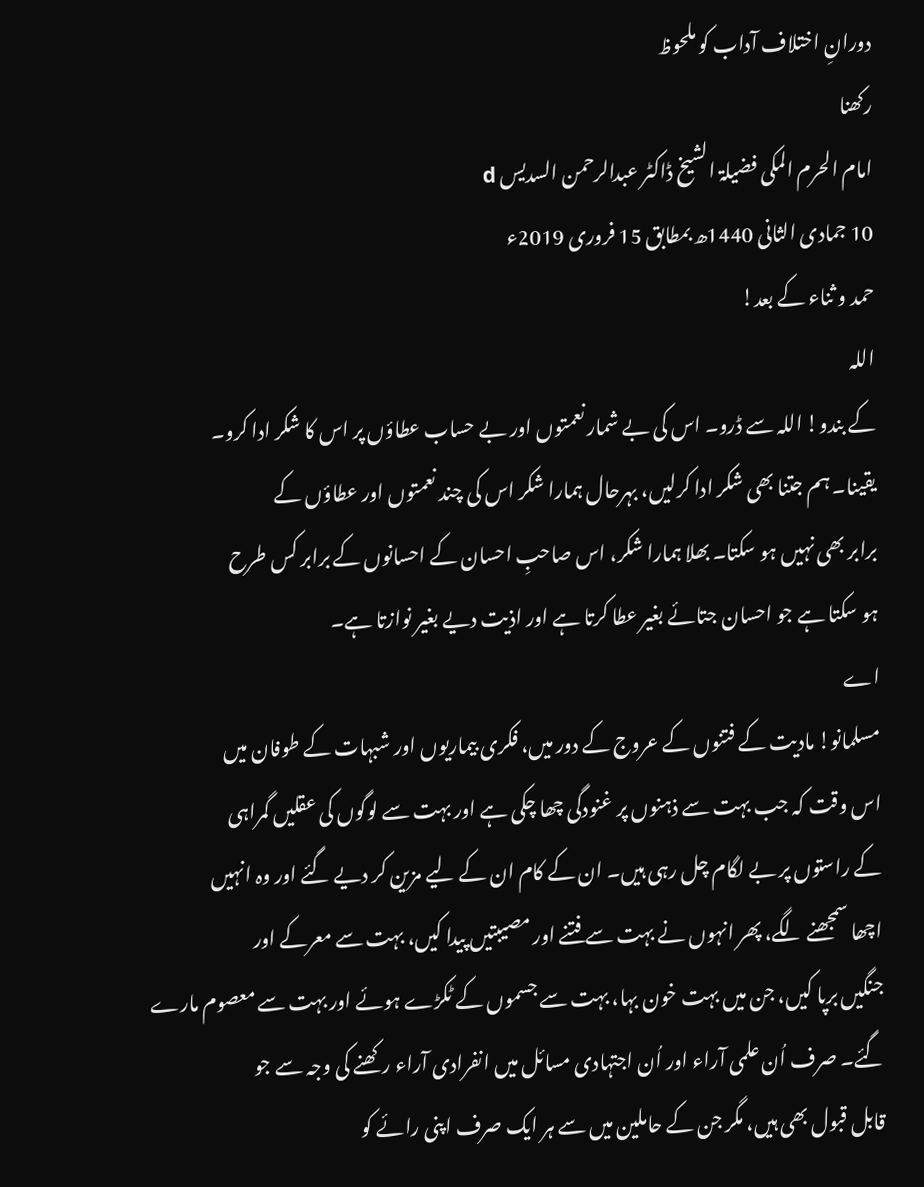دورانِ اختلاف آداب کو ملحوظ
رکھنا
امام الحرم المکی فضیلۃ الشیخ ڈاکٹر عبدالرحمن السدیس d
10 جمادی الثانی 1440ھ بمطابق 15 فروری 2019ء
حمد و ثناء کے بعد!
اللہ
کے بندو! اللہ سے ڈرو۔ اس کی بے شمار نعمتوں اور بے حساب عطاؤں پر اس کا شکر ادا کرو۔
یقینا۔ ہم جتنا بھی شکر ادا کرلیں، بہرحال ہمارا شکر اس کی چند نعمتوں اور عطاؤں کے
برابر بھی نہیں ہو سکتا۔ بھلا ہمارا شکر، اس صاحبِ احسان کے احسانوں کے برابر کس طرح
ہو سکتا ہے جو احسان جتائے بغیر عطا کرتا ہے اور اذیت دیے بغیر نوازتا ہے۔
اے
مسلمانو! مادیت کے فتنوں کے عروج کے دور میں، فکری بیماریوں اور شبہات کے طوفان میں
اس وقت کہ جب بہت سے ذہنوں پر غنودگی چھا چکی ہے اور بہت سے لوگوں کی عقلیں گمراہی
کے راستوں پر بے لگام چل رہی ہیں۔ ان کے کام ان کے لیے مزین کر دیے گئے اور وہ انہیں
اچھا سمجھنے لگے، پھر انہوں نے بہت سے فتنے اور مصیبتیں پیدا کیں، بہت سے معرکے اور
جنگیں برپا کیں، جن میں بہت خون بہا، بہت سے جسموں کے ٹکڑے ہوئے اور بہت سے معصوم مارے
گئے۔ صرف اُن علمی آراء اور اُن اجتہادی مسائل میں انفرادی آراء رکھنے کی وجہ سے جو
قابل قبول بھی ہیں، مگر جن کے حاملین میں سے ہر ایک صرف اپنی رائے کو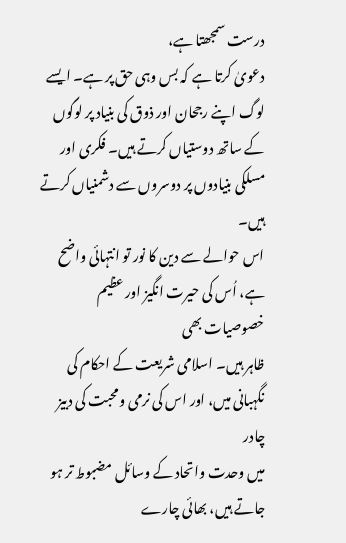درست سمجھتا ہے،
دعویٰ کرتا ہے کہ بس وہی حق پر ہے۔ ایسے لوگ اپنے رجحان اور ذوق کی بنیاد پر لوگوں
کے ساتھ دوستیاں کرتے ہیں۔ فکری اور مسلکی بنیادوں پر دوسروں سے دشمنیاں کرتے ہیں۔
اس حوالے سے دین کا نور تو انتہائی واضح ہے، اُس کی حیرت انگیز اور عظیم خصوصیات بھی
ظاہر ہیں۔ اسلامی شریعت کے احکام کی نگہبانی میں، اور اس کی نرمی ومحبت کی دبیز چادر
میں وحدت واتحاد کے وسائل مضبوط تر ہو جاتے ہیں، بھائی چارے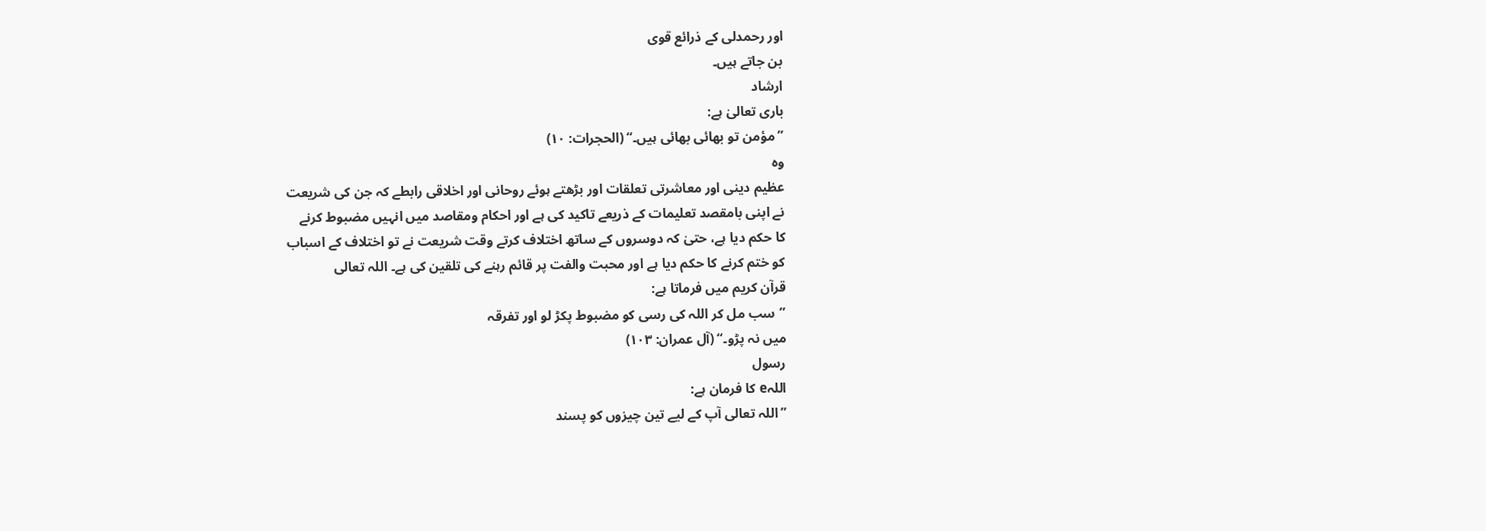اور رحمدلی کے ذرائع قوی
بن جاتے ہیں۔
ارشاد
باری تعالیٰ ہے:
’’مؤمن تو بھائی بھائی ہیں۔‘‘ (الحجرات: ۱۰)
وہ
عظیم دینی اور معاشرتی تعلقات اور بڑھتے ہوئے روحانی اور اخلاقی رابطے کہ جن کی شریعت
نے اپنی بامقصد تعلیمات کے ذریعے تاکید کی ہے اور احکام ومقاصد میں انہیں مضبوط کرنے
کا حکم دیا ہے، حتیٰ کہ دوسروں کے ساتھ اختلاف کرتے وقت شریعت نے تو اختلاف کے اسباب
کو ختم کرنے کا حکم دیا ہے اور محبت والفت پر قائم رہنے کی تلقین کی ہے۔ اللہ تعالی
قرآن کریم میں فرماتا ہے:
’’سب مل کر اللہ کی رسی کو مضبوط پکڑ لو اور تفرقہ
میں نہ پڑو۔‘‘ (آل عمران: ۱۰۳)
رسول
اللہe کا فرمان ہے:
’’اللہ تعالی آپ کے لیے تین چیزوں کو پسند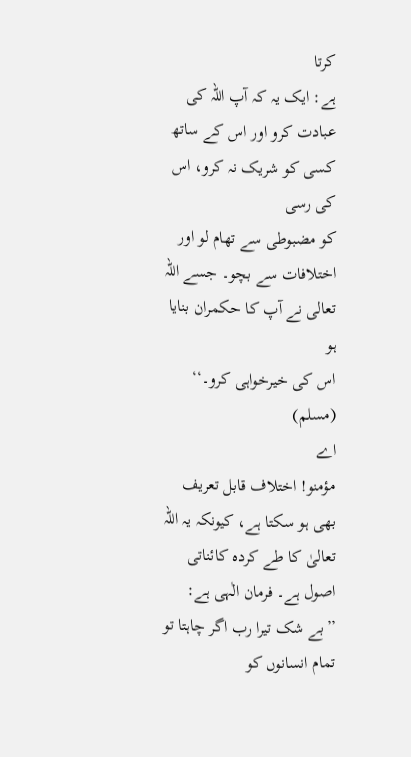کرتا
ہے: ایک یہ کہ آپ اللہ کی عبادت کرو اور اس کے ساتھ کسی کو شریک نہ کرو، اس کی رسی
کو مضبوطی سے تھام لو اور اختلافات سے بچو۔ جسے اللہ تعالی نے آپ کا حکمران بنایا ہو
اس کی خیرخواہی کرو۔‘‘ (مسلم)
اے
مؤمنو! اختلاف قابل تعریف بھی ہو سکتا ہے، کیونکہ یہ اللہ تعالیٰ کا طے کردہ کائناتی
اصول ہے۔ فرمان الٰہی ہے:
’’بے شک تیرا رب اگر چاہتا تو تمام انسانوں کو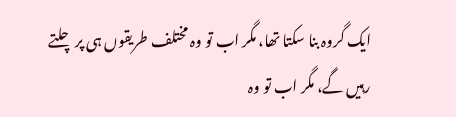ایک گروہ بنا سکتا تھا، مگر اب تو وہ مختلف طریقوں ہی پر چلتے رہیں گے، مگر اب تو وہ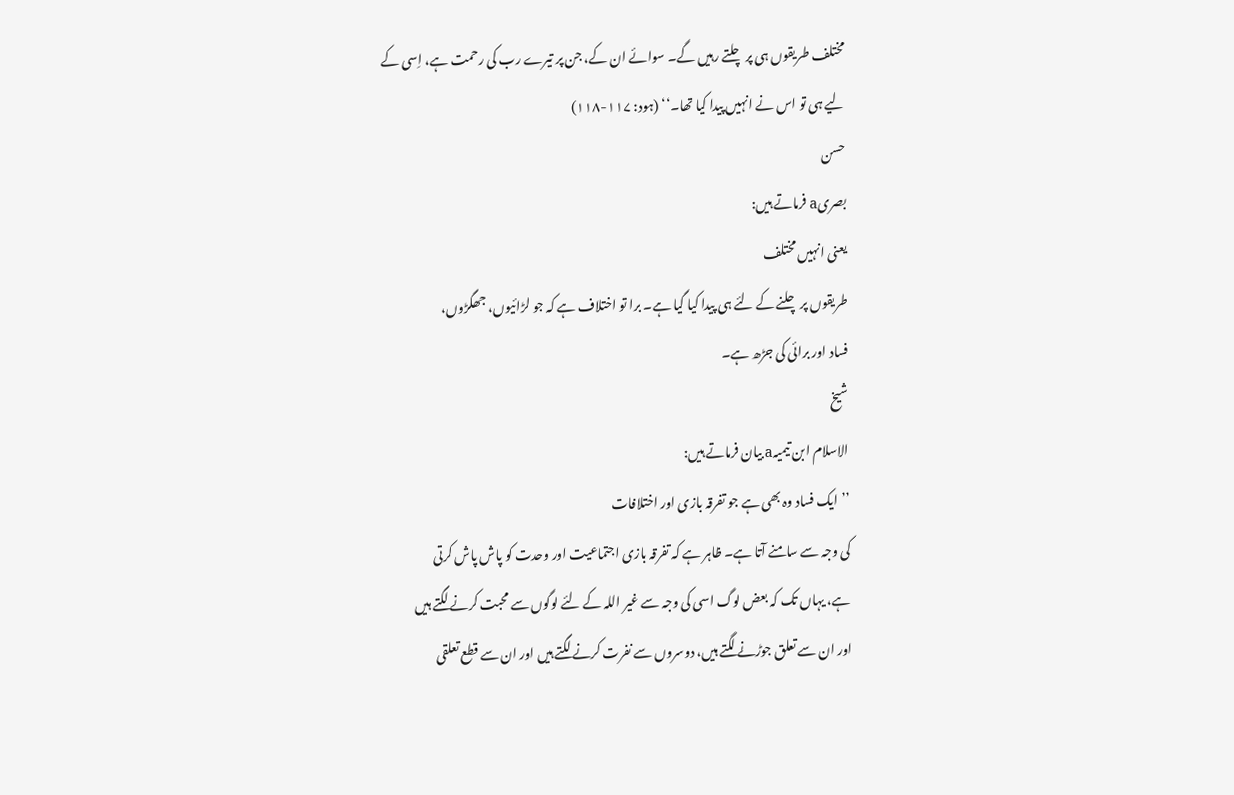مختلف طریقوں ہی پر چلتے رہیں گے۔ سوائے ان کے، جن پر تیرے رب کی رحمت ہے، اِسی کے
لیے ہی تو اس نے انہیں پیدا کیا تھا۔‘‘ (ہود: ۱۱۷-۱۱۸)
حسن
بصریa فرماتے ہیں:
یعنی انہیں مختلف
طریقوں پر چلنے کے لئے ہی پیدا کیا گیا ہے۔ برا تو اختلاف ہے کہ جو لڑائیوں، جھگڑوں،
فساد اور برائی کی جڑھ ہے۔
شیخ
الاسلام ابن تیمیہa بیان فرماتے ہیں:
’’ایک فساد وہ بھی ہے جو تفرقہ بازی اور اختلافات
کی وجہ سے سامنے آتا ہے۔ ظاہر ہے کہ تفرقہ بازی اجتماعیت اور وحدت کو پاش پاش کرتی
ہے، یہاں تک کہ بعض لوگ اسی کی وجہ سے غیر اللہ کے لئے لوگوں سے محبت کرنے لگتے ہیں
اور ان سے تعلق جوڑنے لگتے ہیں، دوسروں سے نفرت کرنے لگتے ہیں اور ان سے قطع تعلقی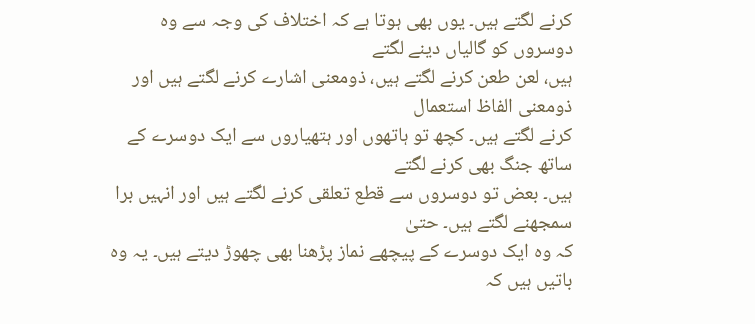کرنے لگتے ہیں۔ یوں بھی ہوتا ہے کہ اختلاف کی وجہ سے وہ دوسروں کو گالیاں دینے لگتے
ہیں، لعن طعن کرنے لگتے ہیں، ذومعنی اشارے کرنے لگتے ہیں اور ذومعنی الفاظ استعمال
کرنے لگتے ہیں۔ کچھ تو ہاتھوں اور ہتھیاروں سے ایک دوسرے کے ساتھ جنگ بھی کرنے لگتے
ہیں۔ بعض تو دوسروں سے قطع تعلقی کرنے لگتے ہیں اور انہیں برا سمجھنے لگتے ہیں۔ حتیٰ
کہ وہ ایک دوسرے کے پیچھے نماز پڑھنا بھی چھوڑ دیتے ہیں۔ یہ وہ باتیں ہیں کہ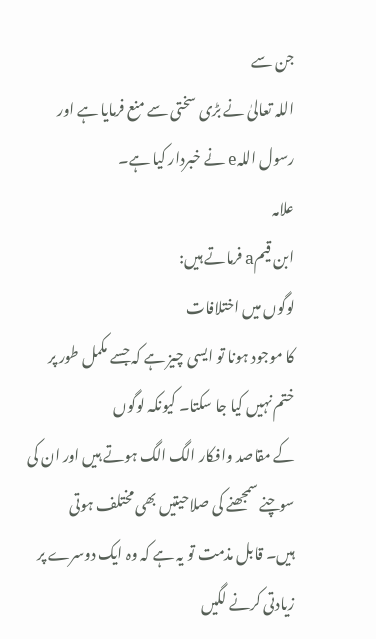جن سے
اللہ تعالیٰ نے بڑی سختی سے منع فرمایا ہے اور رسول اللہe نے خبردار کیا ہے۔
علامہ
ابن قیمa فرماتے ہیں:
لوگوں میں اختلافات
کا موجود ہونا تو ایسی چیز ہے کہ جسے مکمل طور پر ختم نہیں کیا جا سکتا۔ کیونکہ لوگوں
کے مقاصد وافکار الگ الگ ہوتے ہیں اور ان کی سوچنے سمجھنے کی صلاحیتیں بھی مختلف ہوتی
ہیں۔ قابل مذمت تو یہ ہے کہ وہ ایک دوسرے پر زیادتی کرنے لگیں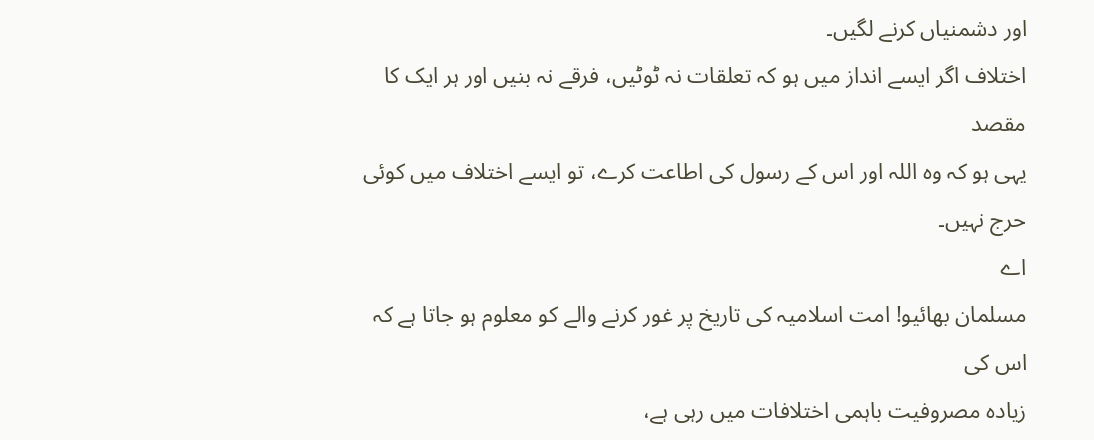اور دشمنیاں کرنے لگیں۔
اختلاف اگر ایسے انداز میں ہو کہ تعلقات نہ ٹوٹیں، فرقے نہ بنیں اور ہر ایک کا مقصد
یہی ہو کہ وہ اللہ اور اس کے رسول کی اطاعت کرے، تو ایسے اختلاف میں کوئی حرج نہیں۔
اے
مسلمان بھائیو! امت اسلامیہ کی تاریخ پر غور کرنے والے کو معلوم ہو جاتا ہے کہ اس کی
زیادہ مصروفیت باہمی اختلافات میں رہی ہے،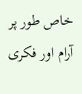خاص طور پر آرام اور فکری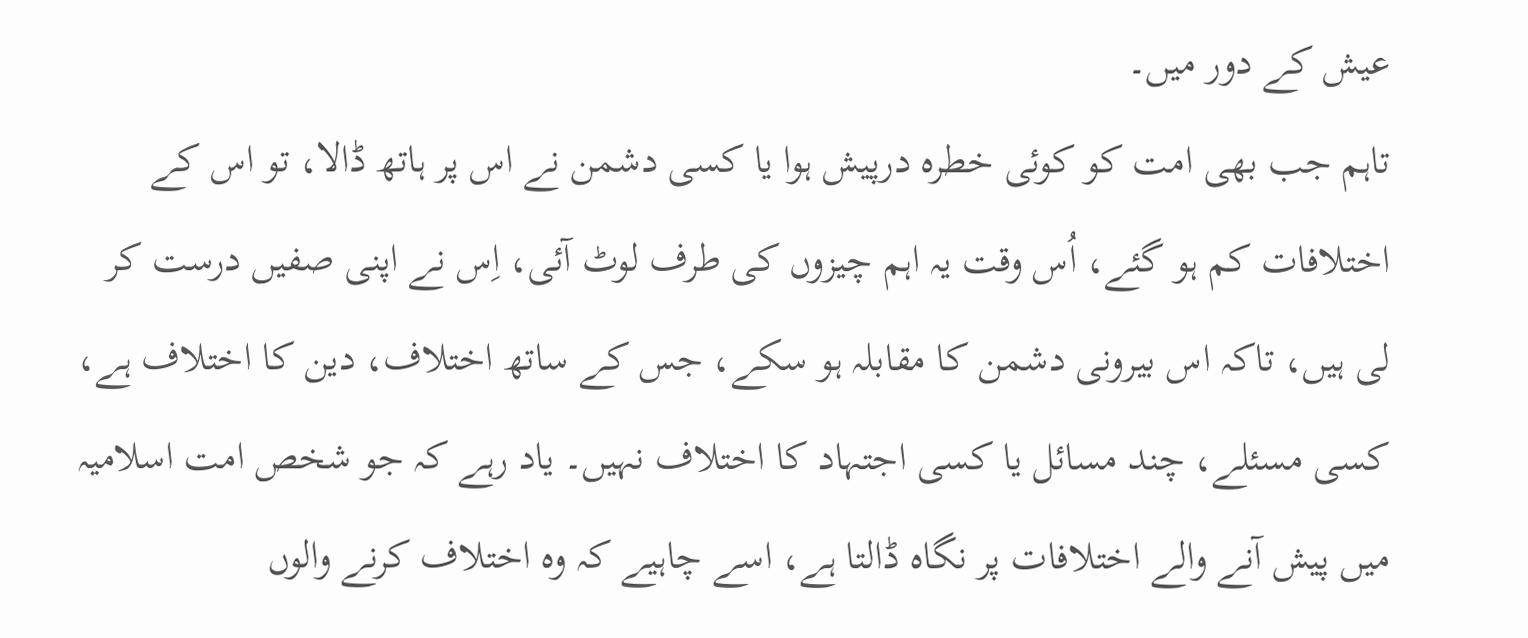عیش کے دور میں۔
تاہم جب بھی امت کو کوئی خطرہ درپیش ہوا یا کسی دشمن نے اس پر ہاتھ ڈالا، تو اس کے
اختلافات کم ہو گئے، اُس وقت یہ اہم چیزوں کی طرف لوٹ آئی، اِس نے اپنی صفیں درست کر
لی ہیں، تاکہ اس بیرونی دشمن کا مقابلہ ہو سکے، جس کے ساتھ اختلاف، دین کا اختلاف ہے،
کسی مسئلے، چند مسائل یا کسی اجتہاد کا اختلاف نہیں۔ یاد رہے کہ جو شخص امت اسلامیہ
میں پیش آنے والے اختلافات پر نگاہ ڈالتا ہے، اسے چاہیے کہ وہ اختلاف کرنے والوں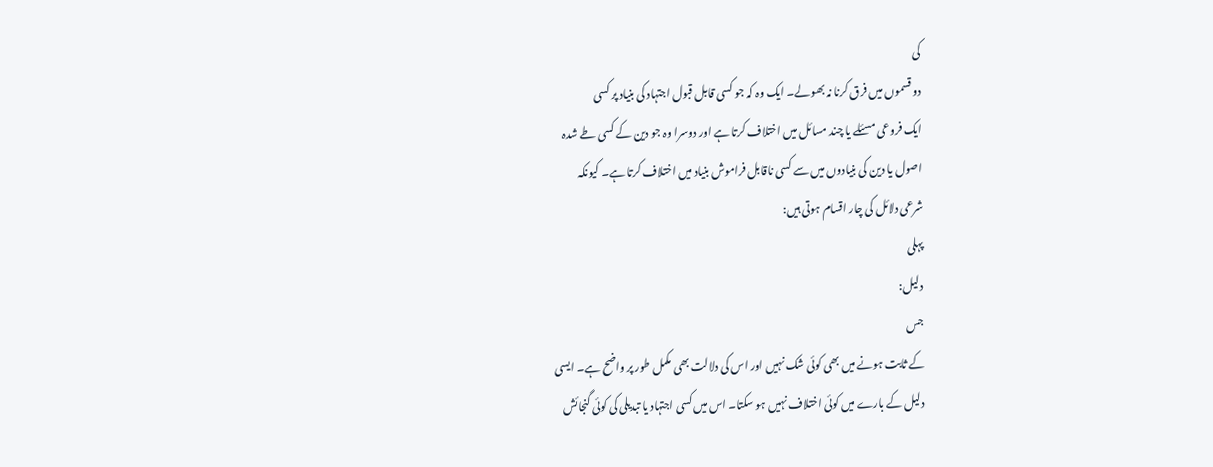کی
دو قسموں میں فرق کرنا نہ بھولے۔ ایک وہ کہ جو کسی قابل قبول اجتہاد کی بنیاد پر کسی
ایک فروعی مسئلے یا چند مسائل میں اختلاف کرتا ہے اور دوسرا وہ جو دین کے کسی طے شدہ
اصول یا دین کی بنیادوں میں سے کسی ناقابل فراموش بنیاد میں اختلاف کرتا ہے۔ کیونکہ
شرعی دلائل کی چار اقسام ہوتی ہیں:
پہلی
دلیل:
جس
کے ثابت ہونے میں بھی کوئی شک نہیں اور اس کی دلالت بھی مکمل طور پر واضح ہے۔ ایسی
دلیل کے بارے میں کوئی اختلاف نہیں ہو سکتا۔ اس میں کسی اجتہاد یا تبدیلی کی کوئی گنجائش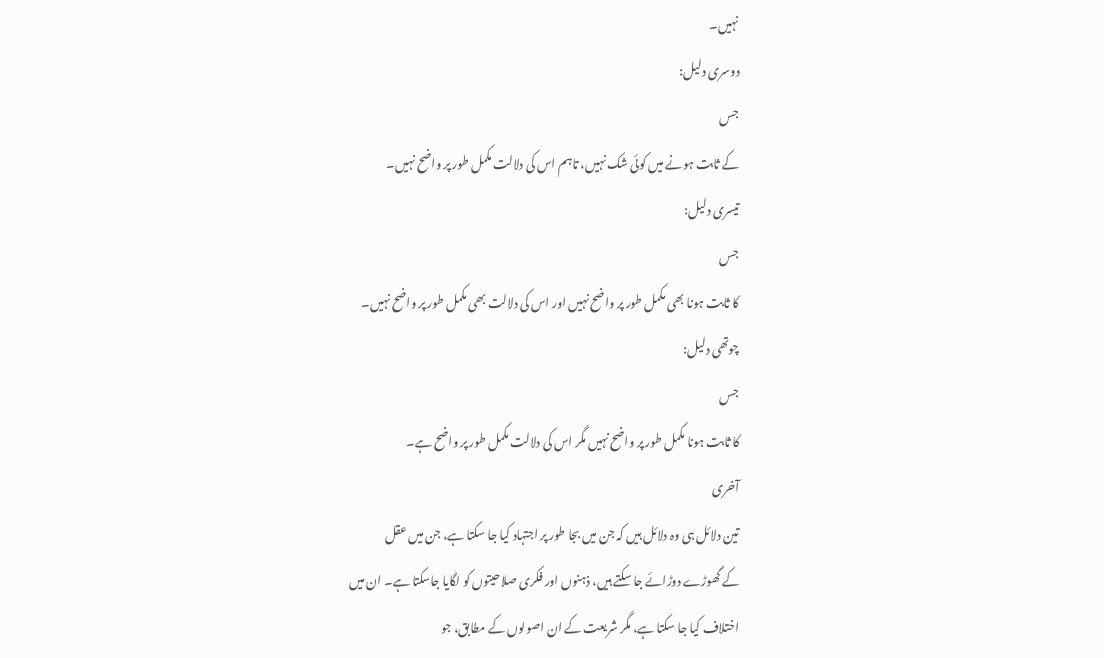نہیں۔
دوسری دلیل:
جس
کے ثابت ہونے میں کوئی شک نہیں، تاہم اس کی دلالت مکمل طور پر واضح نہیں۔
تیسری دلیل:
جس
کا ثابت ہونا بھی مکمل طور پر واضح نہیں اور اس کی دلالت بھی مکمل طور پر واضح نہیں۔
چوتھی دلیل:
جس
کا ثابت ہونا مکمل طور پر واضح نہیں مگر اس کی دلالت مکمل طور پر واضح ہے۔
آخری
تین دلائل ہی وہ دلائل ہیں کہ جن میں بجا طور پر اجتہاد کیا جا سکتا ہے، جن میں عقل
کے گھوڑے دوڑائے جا سکتے ہیں، ذہنوں اور فکری صلاحیتوں کو لگایا جاسکتا ہے۔ ان میں
اختلاف کیا جا سکتا ہے، مگر شریعت کے ان اصولوں کے مطابق، جو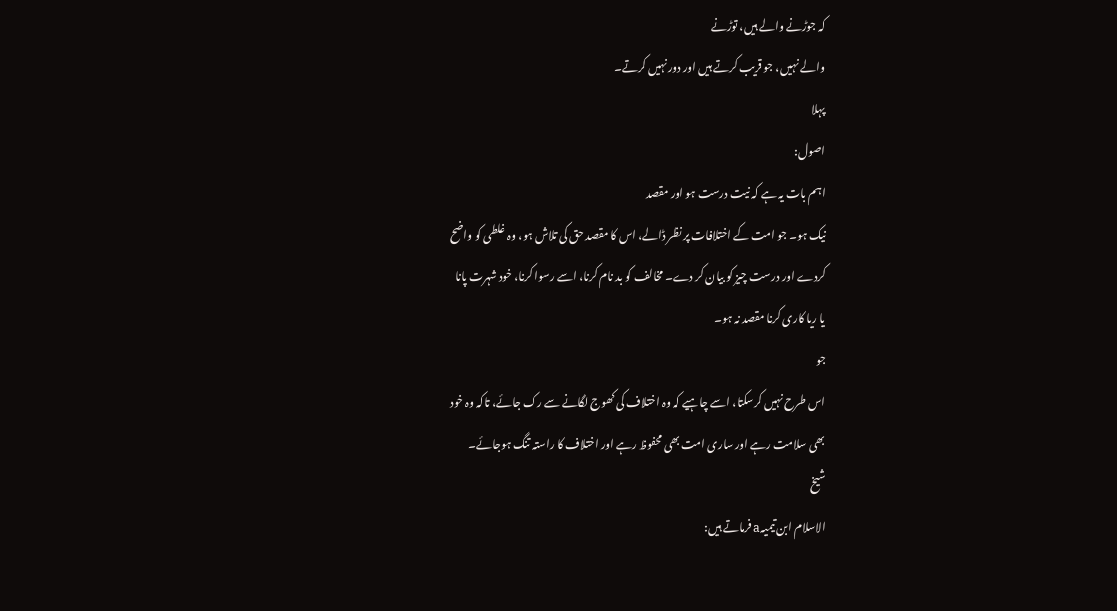کہ جوڑنے والے ہیں، توڑنے
والے نہیں، جو قریب کرتے ہیں اور دور نہیں کرتے۔
پہلا
اصول:
اہم بات یہ ہے کہ نیت درست ہو اور مقصد
نیک ہو۔ جو امت کے اختلافات پر نظر ڈالے، اس کا مقصد حق کی تلاش ہو، وہ غلطی کو واضح
کردے اور درست چیز کو بیان کر دے۔ مخالف کو بد نام کرنا، اسے رسوا کرنا، خود شہرت پانا
یا ریا کاری کرنا مقصد نہ ہو۔
جو
اس طرح نہیں کرسکتا، اسے چاہیے کہ وہ اختلاف کی کھوج لگانے سے رک جائے، تاکہ وہ خود
بھی سلامت رہے اور ساری امت بھی محفوظ رہے اور اختلاف کا راستہ تنگ ہوجائے۔
شیخ
الاسلام ابن تیمیہa فرماتے ہیں: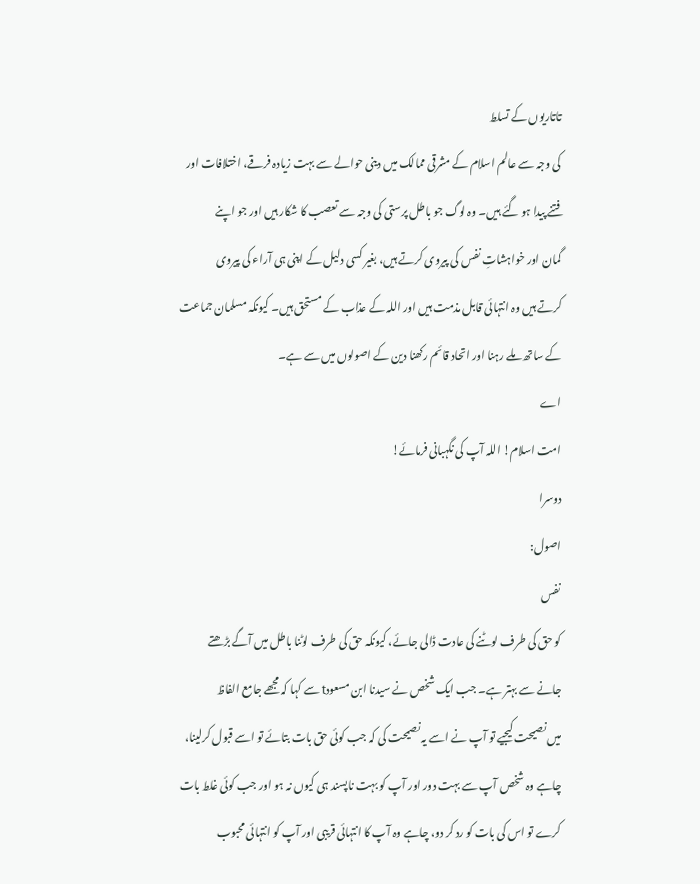تاتاریوں کے تسلط
کی وجہ سے عالم اسلام کے مشرقی ممالک میں دینی حوالے سے بہت زیادہ فرقے، اختلافات اور
فتنے پیدا ہو گئے ہیں۔ وہ لوگ جو باطل پرستی کی وجہ سے تعصب کا شکار ہیں اور جو اپنے
گمان اور خواہشاتِ نفس کی پیروی کرتے ہیں، بغیر کسی دلیل کے اپنی ہی آراء کی پیروی
کرتے ہیں وہ انتہائی قابل مذمت ہیں اور اللہ کے عذاب کے مستحق ہیں۔ کیونکہ مسلمان جماعت
کے ساتھ ملے رہنا اور اتحاد قائم رکھنا دین کے اصولوں میں سے ہے۔
اے
امت اسلام! اللہ آپ کی نگہبانی فرمائے!
دوسرا
اصول:
نفس
کو حق کی طرف لوٹنے کی عادت ڈالی جائے، کیونکہ حق کی طرف لوٹنا باطل میں آگے بڑھتے
جانے سے بہتر ہے۔ جب ایک شخص نے سیدنا ابن مسعودt سے کہا کہ مجھے جامع الفاظ
میں نصیحت کیجیے تو آپ نے اسے یہ نصیحت کی کہ جب کوئی حق بات بتائے تو اسے قبول کرلینا،
چاہے وہ شخص آپ سے بہت دور اور آپ کو بہت ناپسند ہی کیوں نہ ہو اور جب کوئی غلط بات
کرے تو اس کی بات کو رد کر دو، چاہے وہ آپ کا انتہائی قریبی اور آپ کو انتہائی محبوب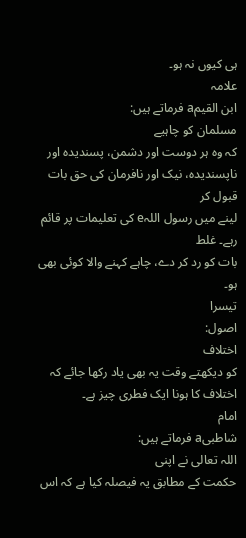ہی کیوں نہ ہو۔
علامہ
ابن القیمa فرماتے ہیں:
مسلمان کو چاہیے
کہ وہ ہر دوست اور دشمن، پسندیدہ اور ناپسندیدہ، نیک اور نافرمان کی حق بات قبول کر
لینے میں رسول اللہe کی تعلیمات پر قائم رہے۔ غلط
بات کو رد کر دے، چاہے کہنے والا کوئی بھی ہو۔
تیسرا
اصول:
اختلاف
کو دیکھتے وقت یہ بھی یاد رکھا جائے کہ اختلاف کا ہونا ایک فطری چیز ہے۔
امام
شاطبیa فرماتے ہیں:
اللہ تعالی نے اپنی
حکمت کے مطابق یہ فیصلہ کیا ہے کہ اس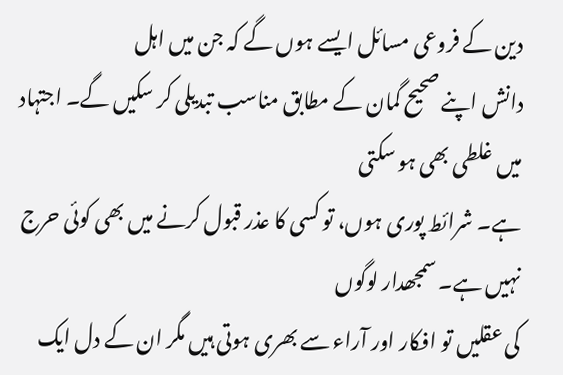دین کے فروعی مسائل ایسے ہوں گے کہ جن میں اہل
دانش اپنے صحیح گمان کے مطابق مناسب تبدیلی کر سکیں گے۔ اجتہاد میں غلطی بھی ہو سکتی
ہے۔ شرائط پوری ہوں، تو کسی کا عذر قبول کرنے میں بھی کوئی حرج نہیں ہے۔ سمجھدار لوگوں
کی عقلیں تو افکار اور آراء سے بھری ہوتی ہیں مگر ان کے دل ایک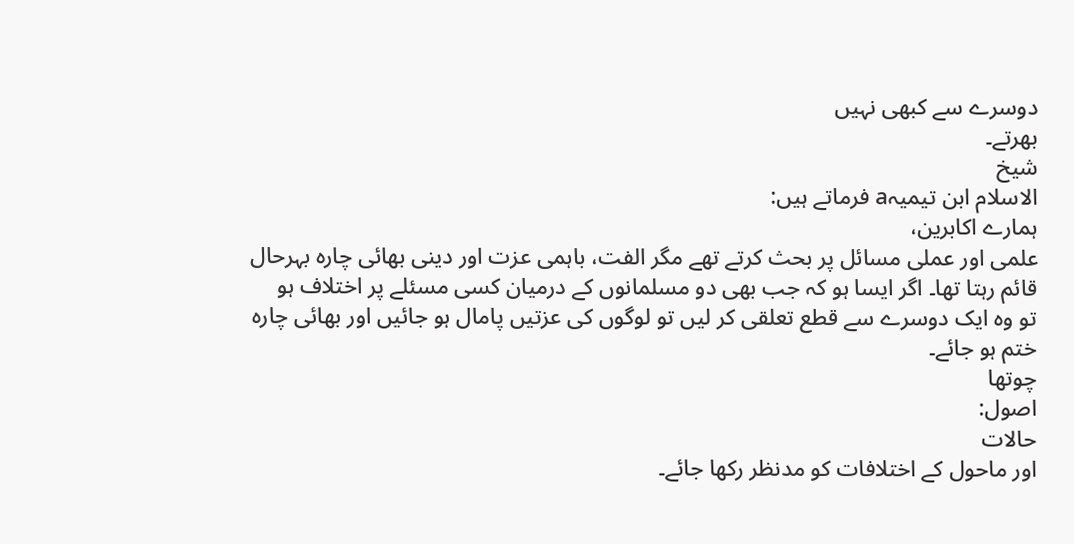دوسرے سے کبھی نہیں
بھرتے۔
شیخ
الاسلام ابن تیمیہa فرماتے ہیں:
ہمارے اکابرین،
علمی اور عملی مسائل پر بحث کرتے تھے مگر الفت، باہمی عزت اور دینی بھائی چارہ بہرحال
قائم رہتا تھا۔ اگر ایسا ہو کہ جب بھی دو مسلمانوں کے درمیان کسی مسئلے پر اختلاف ہو
تو وہ ایک دوسرے سے قطع تعلقی کر لیں تو لوگوں کی عزتیں پامال ہو جائیں اور بھائی چارہ
ختم ہو جائے۔
چوتھا
اصول:
حالات
اور ماحول کے اختلافات کو مدنظر رکھا جائے۔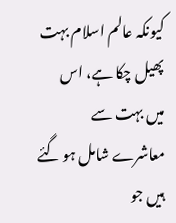کیونکہ عالم اسلام بہت پھیل چکا ہے، اس
میں بہت سے معاشرے شامل ہو گئے ہیں جو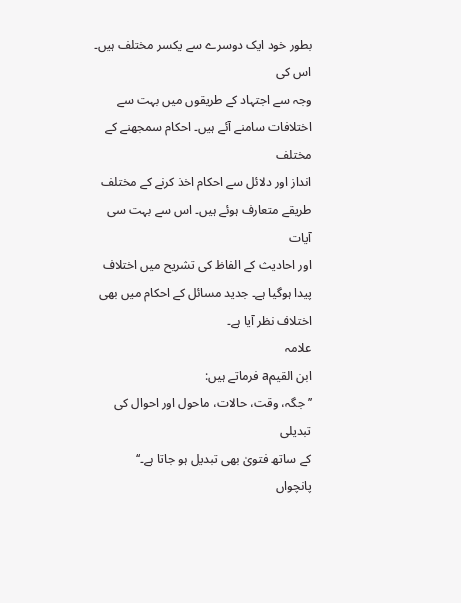بطور خود ایک دوسرے سے یکسر مختلف ہیں۔ اس کی
وجہ سے اجتہاد کے طریقوں میں بہت سے اختلافات سامنے آئے ہیں۔ احکام سمجھنے کے مختلف
انداز اور دلائل سے احکام اخذ کرنے کے مختلف طریقے متعارف ہوئے ہیں۔ اس سے بہت سی آیات
اور احادیث کے الفاظ کی تشریح میں اختلاف پیدا ہوگیا ہے۔ جدید مسائل کے احکام میں بھی
اختلاف نظر آیا ہے۔
علامہ
ابن القیمa فرماتے ہیں:
’’جگہ، وقت، حالات، ماحول اور احوال کی تبدیلی
کے ساتھ فتویٰ بھی تبدیل ہو جاتا ہے۔‘‘
پانچواں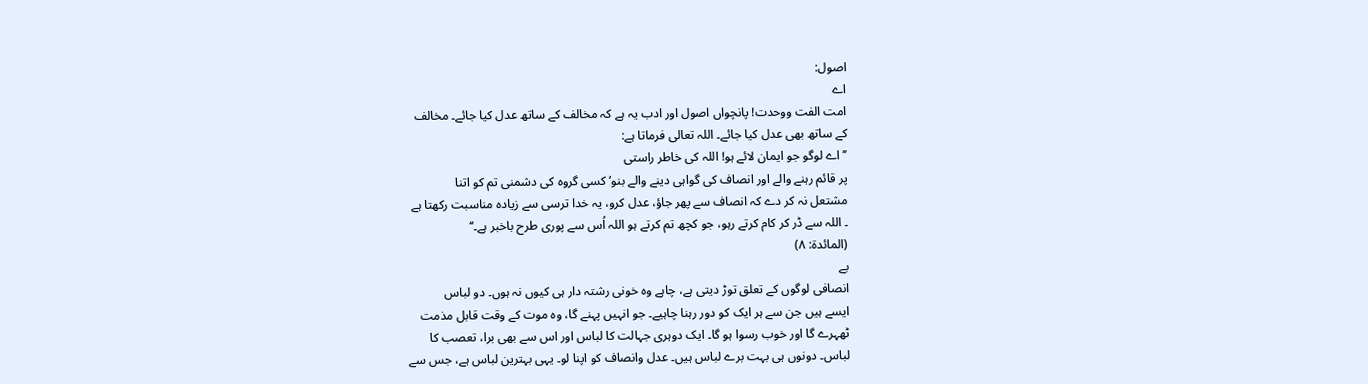اصول:
اے
امت الفت ووحدت! پانچواں اصول اور ادب یہ ہے کہ مخالف کے ساتھ عدل کیا جائے۔ مخالف
کے ساتھ بھی عدل کیا جائے۔ اللہ تعالی فرماتا ہے:
’’اے لوگو جو ایمان لائے ہو! اللہ کی خاطر راستی
پر قائم رہنے والے اور انصاف کی گواہی دینے والے بنو‘ کسی گروہ کی دشمنی تم کو اتنا
مشتعل نہ کر دے کہ انصاف سے پھر جاؤ، عدل کرو، یہ خدا ترسی سے زیادہ مناسبت رکھتا ہے
۔ اللہ سے ڈر کر کام کرتے رہو، جو کچھ تم کرتے ہو اللہ اُس سے پوری طرح باخبر ہے۔‘‘
(المائدۃ: ۸)
بے
انصافی لوگوں کے تعلق توڑ دیتی ہے، چاہے وہ خونی رشتہ دار ہی کیوں نہ ہوں۔ دو لباس
ایسے ہیں جن سے ہر ایک کو دور رہنا چاہیے۔ جو انہیں پہنے گا، وہ موت کے وقت قابل مذمت
ٹھہرے گا اور خوب رسوا ہو گا۔ ایک دوہری جہالت کا لباس اور اس سے بھی برا، تعصب کا
لباس۔ دونوں ہی بہت برے لباس ہیں۔ عدل وانصاف کو اپنا لو۔ یہی بہترین لباس ہے، جس سے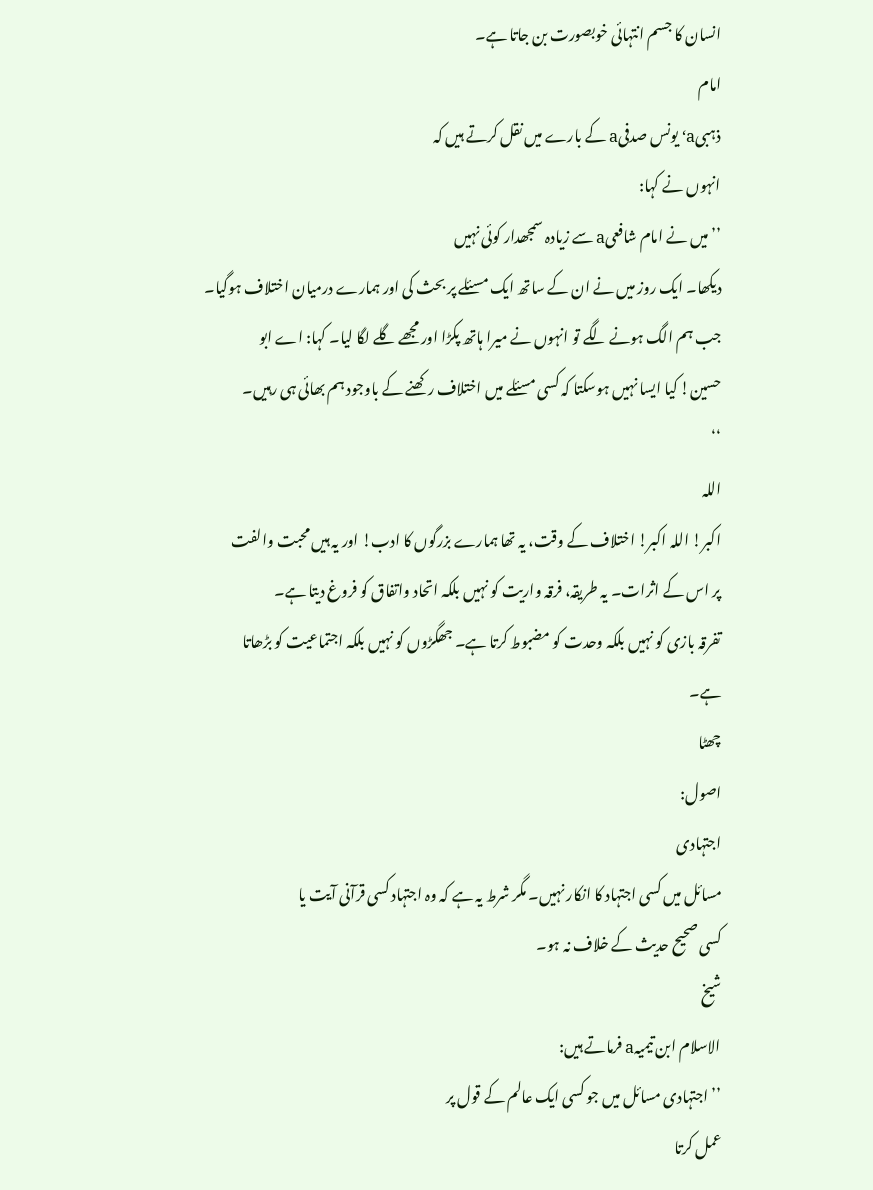انسان کا جسم انتہائی خوبصورت بن جاتا ہے۔
امام
ذہبیa‘ یونس صدفیa کے بارے میں نقل کرتے ہیں کہ
انہوں نے کہا:
’’میں نے امام شافعیa سے زیادہ سمجھدار کوئی نہیں
دیکھا۔ ایک روز میں نے ان کے ساتھ ایک مسئلے پر بحث کی اور ہمارے درمیان اختلاف ہوگیا۔
جب ہم الگ ہونے لگے تو انہوں نے میرا ہاتھ پکڑا اور مجھے گلے لگا لیا۔ کہا: اے ابو
حسین! کیا ایسا نہیں ہوسکتا کہ کسی مسئلے میں اختلاف رکھنے کے باوجود ہم بھائی ہی رہیں۔
‘‘
اللہ
اکبر! اللہ اکبر! اختلاف کے وقت، یہ تھا ہمارے بزرگوں کا ادب! اور یہ ہیں محبت والفت
پر اس کے اثرات۔ یہ طریقہ، فرقہ واریت کو نہیں بلکہ اتحاد واتفاق کو فروغ دیتا ہے۔
تفرقہ بازی کو نہیں بلکہ وحدت کو مضبوط کرتا ہے۔ جھگڑوں کو نہیں بلکہ اجتماعیت کو بڑھاتا
ہے۔
چھٹا
اصول:
اجتہادی
مسائل میں کسی اجتہاد کا انکار نہیں۔ مگر شرط یہ ہے کہ وہ اجتہاد کسی قرآنی آیت یا
کسی صحیح حدیث کے خلاف نہ ہو۔
شیخ
الاسلام ابن تیمیہa فرماتے ہیں:
’’اجتہادی مسائل میں جو کسی ایک عالم کے قول پر
عمل کرتا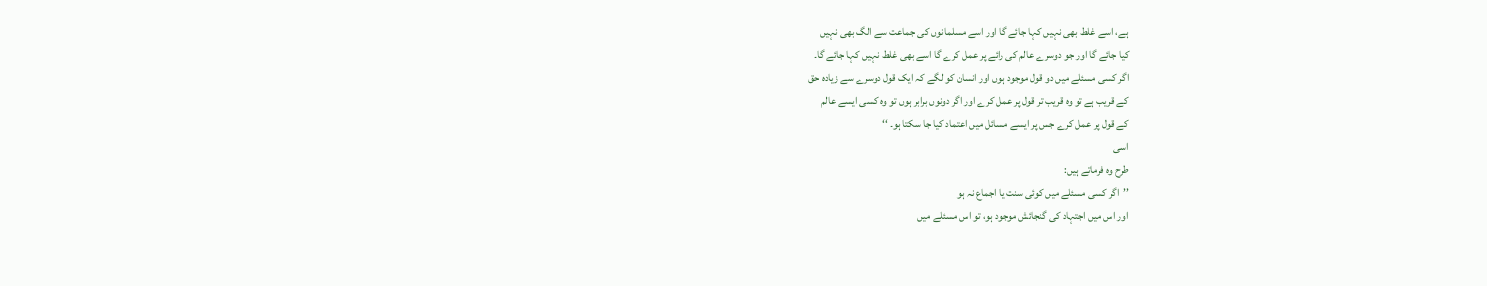ہے، اسے غلط بھی نہیں کہا جائے گا اور اسے مسلمانوں کی جماعت سے الگ بھی نہیں
کیا جائے گا اور جو دوسرے عالم کی رائے پر عمل کرے گا اسے بھی غلط نہیں کہا جائے گا۔
اگر کسی مسئلے میں دو قول موجود ہوں اور انسان کو لگے کہ ایک قول دوسرے سے زیادہ حق
کے قریب ہے تو وہ قریب تر قول پر عمل کرے اور اگر دونوں برابر ہوں تو وہ کسی ایسے عالم
کے قول پر عمل کرے جس پر ایسے مسائل میں اعتماد کیا جا سکتا ہو۔ ‘‘
اسی
طرح وہ فرماتے ہیں:
’’اگر کسی مسئلے میں کوئی سنت یا اجماع نہ ہو
اور اس میں اجتہاد کی گنجائش موجود ہو، تو اس مسئلے میں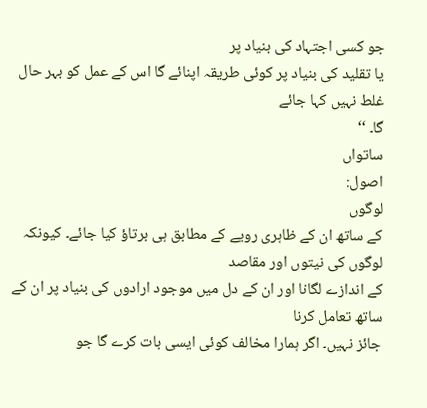جو کسی اجتہاد کی بنیاد پر
یا تقلید کی بنیاد پر کوئی طریقہ اپنائے گا اس کے عمل کو بہر حال غلط نہیں کہا جائے
گا۔ ‘‘
ساتواں
اصول:
لوگوں
کے ساتھ ان کے ظاہری رویے کے مطابق ہی برتاؤ کیا جائے۔ کیونکہ لوگوں کی نیتوں اور مقاصد
کے اندازے لگانا اور ان کے دل میں موجود ارادوں کی بنیاد پر ان کے ساتھ تعامل کرنا
جائز نہیں۔ اگر ہمارا مخالف کوئی ایسی بات کرے گا جو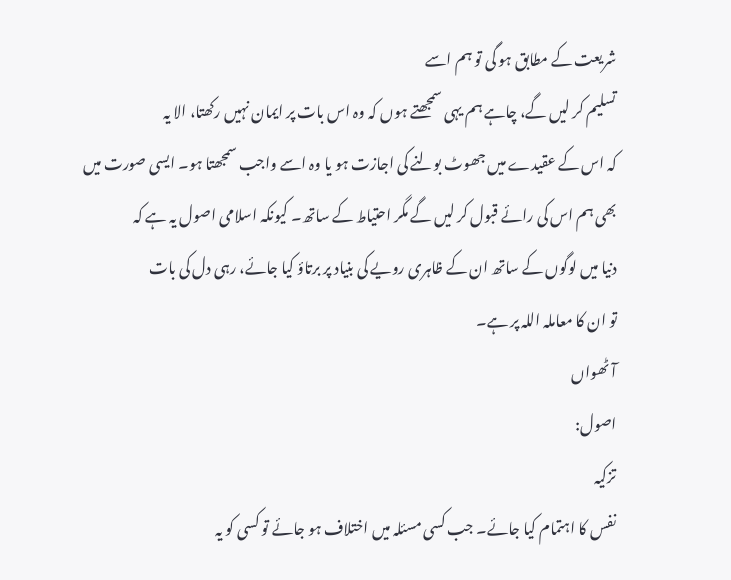شریعت کے مطابق ہو گی تو ہم اسے
تسلیم کر لیں گے، چاہے ہم یہی سمجھتے ہوں کہ وہ اس بات پر ایمان نہیں رکھتا، الا یہ
کہ اس کے عقیدے میں جھوٹ بولنے کی اجازت ہو یا وہ اسے واجب سمجھتا ہو۔ ایسی صورت میں
بھی ہم اس کی رائے قبول کر لیں گے مگر احتیاط کے ساتھ۔ کیونکہ اسلامی اصول یہ ہے کہ
دنیا میں لوگوں کے ساتھ ان کے ظاہری رویے کی بنیاد پر برتاؤ کیا جائے، رہی دل کی بات
تو ان کا معاملہ اللہ پر ہے۔
آٹھواں
اصول:
تزکیہ
نفس کا اہتمام کیا جائے۔ جب کسی مسئلہ میں اختلاف ہو جائے تو کسی کو یہ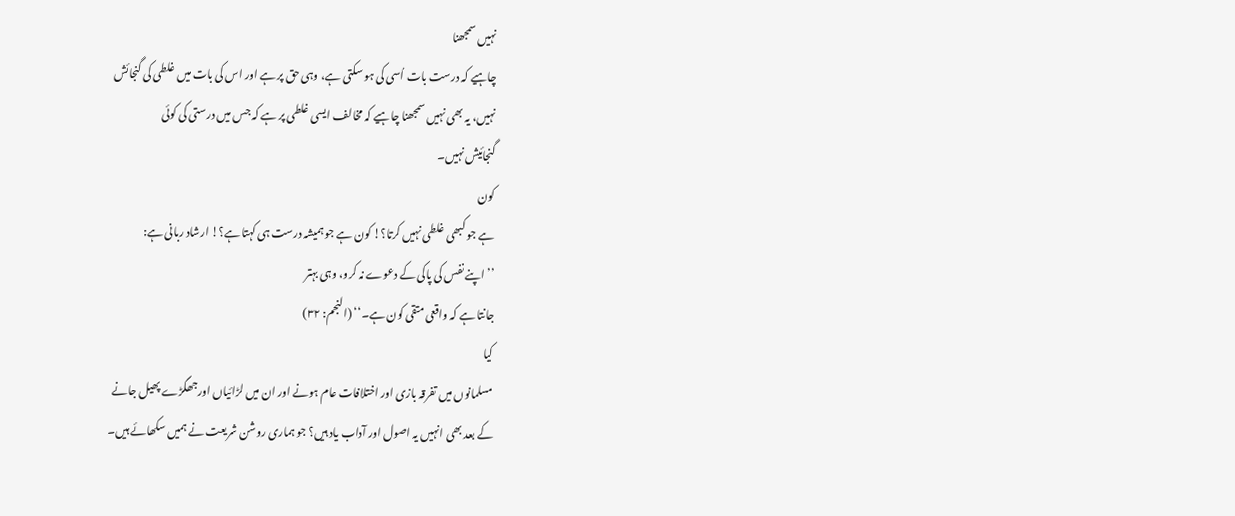نہیں سمجھنا
چاہیے کہ درست بات اُسی کی ہو سکتی ہے، وہی حق پر ہے اور اس کی بات میں غلطی کی گنجائش
نہیں، یہ بھی نہیں سمجھنا چاہیے کہ مخالف ایسی غلطی پر ہے کہ جس میں درستی کی کوئی
گنجائیش نہیں۔
کون
ہے جو کبھی غلطی نہیں کرتا؟! کون ہے جو ہمیشہ درست ہی کہتا ہے؟! ارشاد ربانی ہے:
’’اپنے نفس کی پاکی کے دعوے نہ کرو، وہی بہتر
جانتا ہے کہ واقعی متقی کون ہے۔‘‘ (النجم: ۳۲)
کیا
مسلمانوں میں تفرقہ بازی اور اختلافات عام ہونے اور ان میں لڑائیاں اورجھگڑے پھیل جانے
کے بعد بھی انہیں یہ اصول اور آداب یاد ہیں؟ جو ہماری روشن شریعت نے ہمیں سکھائے ہیں۔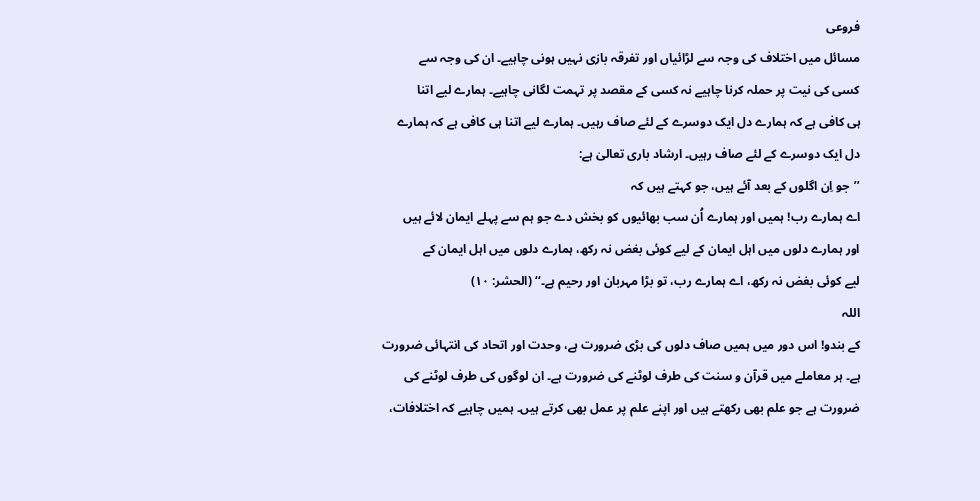فروعی
مسائل میں اختلاف کی وجہ سے لڑائیاں اور تفرقہ بازی نہیں ہونی چاہیے۔ ان کی وجہ سے
کسی کی نیت پر حملہ کرنا چاہیے نہ کسی کے مقصد پر تہمت لگانی چاہیے۔ ہمارے لیے اتنا
ہی کافی ہے کہ ہمارے دل ایک دوسرے کے لئے صاف رہیں۔ ہمارے لیے اتنا ہی کافی ہے کہ ہمارے
دل ایک دوسرے کے لئے صاف رہیں۔ ارشاد باری تعالیٰ ہے:
’’جو اِن اگلوں کے بعد آئے ہیں، جو کہتے ہیں کہ
اے ہمارے رب! ہمیں اور ہمارے اُن سب بھائیوں کو بخش دے جو ہم سے پہلے ایمان لائے ہیں
اور ہمارے دلوں میں اہل ایمان کے لیے کوئی بغض نہ رکھ، ہمارے دلوں میں اہل ایمان کے
لیے کوئی بغض نہ رکھ، اے ہمارے رب، تو بڑا مہربان اور رحیم ہے۔‘‘ (الحشر: ۱۰)
اللہ
کے بندو! اس دور میں ہمیں صاف دلوں کی بڑی ضرورت ہے، وحدت اور اتحاد کی انتہائی ضرورت
ہے۔ ہر معاملے میں قرآن و سنت کی طرف لوٹنے کی ضرورت ہے۔ ان لوگوں کی طرف لوٹنے کی
ضرورت ہے جو علم بھی رکھتے ہیں اور اپنے علم پر عمل بھی کرتے ہیں۔ ہمیں چاہیے کہ اختلافات،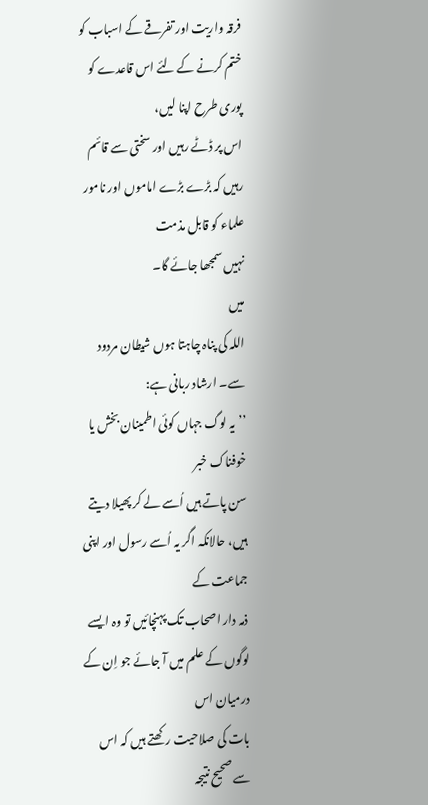فرقہ واریت اور تفرقے کے اسباب کو ختم کرنے کے لئے اس قاعدے کو پوری طرح اپنا لیں،
اس پر ڈٹے رہیں اور سختی سے قائم رہیں کہ بڑے بڑے اماموں اور نامور علماء کو قابل مذمت
نہیں سمجھا جائے گا۔
میں
اللہ کی پناہ چاہتا ہوں شیطان مردود سے۔ ارشاد ربانی ہے:
’’یہ لوگ جہاں کوئی اطمینان بخش یا خوفناک خبر
سن پاتے ہیں اُسے لے کر پھیلا دیتے ہیں، حالانکہ اگر یہ اُسے رسول اور اپنی جماعت کے
ذمہ دار اصحاب تک پہنچائیں تو وہ ایسے لوگوں کے علم میں آ جائے جو اِن کے درمیان اس
بات کی صلاحیت رکھتے ہیں کہ اس سے صحیح نتیجہ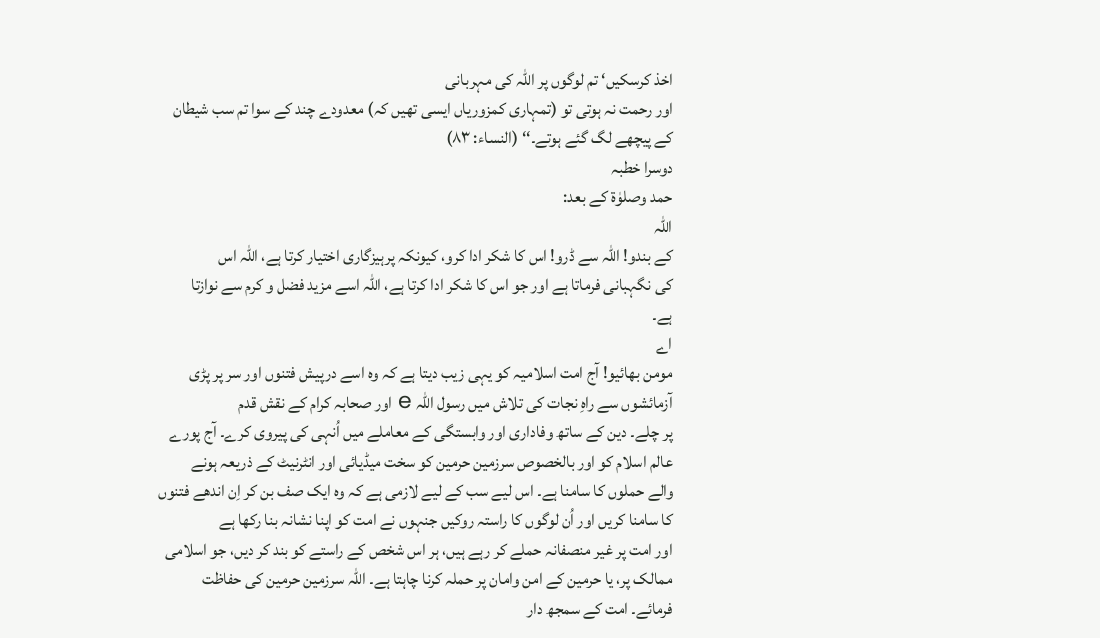اخذ کرسکیں‘ تم لوگوں پر اللہ کی مہربانی
اور رحمت نہ ہوتی تو (تمہاری کمزوریاں ایسی تھیں کہ) معدودے چند کے سوا تم سب شیطان
کے پیچھے لگ گئے ہوتے۔‘‘ (النساء: ۸۳)
دوسرا خطبہ
حمد وصلوٰۃ کے بعد:
اللہ
کے بندو! اللہ سے ڈرو! اس کا شکر ادا کرو، کیونکہ پرہیزگاری اختیار کرتا ہے، اللہ اس
کی نگہبانی فرماتا ہے اور جو اس کا شکر ادا کرتا ہے، اللہ اسے مزید فضل و کرم سے نوازتا
ہے۔
اے
مومن بھائیو! آج امت اسلامیہ کو یہی زیب دیتا ہے کہ وہ اسے درپیش فتنوں اور سر پر پڑی
آزمائشوں سے راہِ نجات کی تلاش میں رسول اللہ e اور صحابہ کرام کے نقش قدم
پر چلے۔ دین کے ساتھ وفاداری اور وابستگی کے معاملے میں اُنہی کی پیروی کرے۔ آج پورے
عالم اسلام کو اور بالخصوص سرزمین حرمین کو سخت میڈیائی اور انٹرنیٹ کے ذریعہ ہونے
والے حملوں کا سامنا ہے۔ اس لیے سب کے لیے لازمی ہے کہ وہ ایک صف بن کر اِن اندھے فتنوں
کا سامنا کریں اور اُن لوگوں کا راستہ روکیں جنہوں نے امت کو اپنا نشانہ بنا رکھا ہے
اور امت پر غیر منصفانہ حملے کر رہے ہیں، ہر اس شخص کے راستے کو بند کر دیں، جو اسلامی
ممالک پر، یا حرمین کے امن وامان پر حملہ کرنا چاہتا ہے۔ اللہ سرزمین حرمین کی حفاظت
فرمائے۔ امت کے سمجھ دار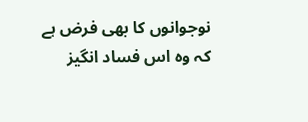نوجوانوں کا بھی فرض ہے کہ وہ اس فساد انگیز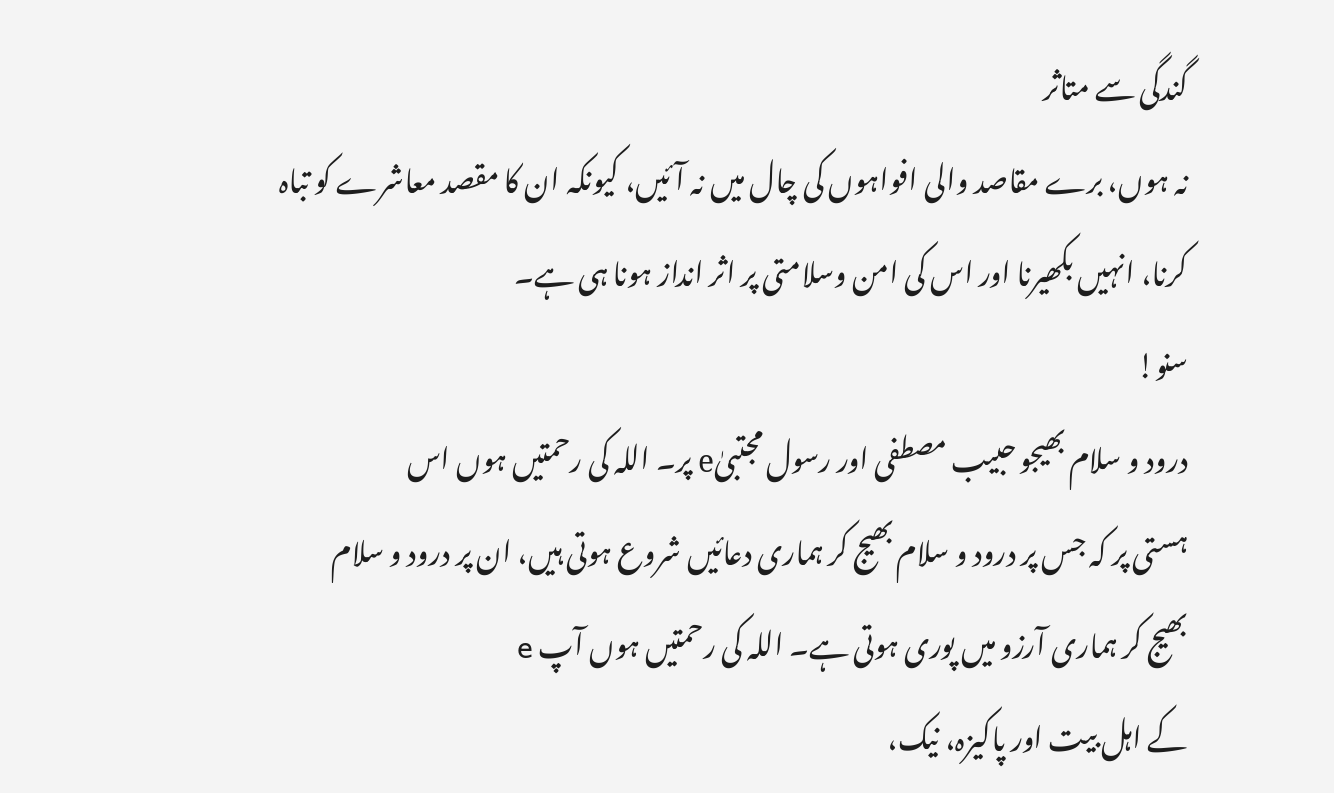گندگی سے متاثر
نہ ہوں، برے مقاصد والی افواہوں کی چال میں نہ آئیں، کیونکہ ان کا مقصد معاشرے کو تباہ
کرنا، انہیں بکھیرنا اور اس کی امن وسلامتی پر اثر انداز ہونا ہی ہے۔
سنو!
درود و سلام بھیجو حبیب مصطفی اور رسول مجتبیٰe پر۔ اللہ کی رحمتیں ہوں اس
ہستی پر کہ جس پر درود و سلام بھیج کر ہماری دعائیں شروع ہوتی ہیں، ان پر درود و سلام
بھیج کر ہماری آرزو میں پوری ہوتی ہے۔ اللہ کی رحمتیں ہوں آپ e
کے اہل بیت اور پاکیزہ، نیک،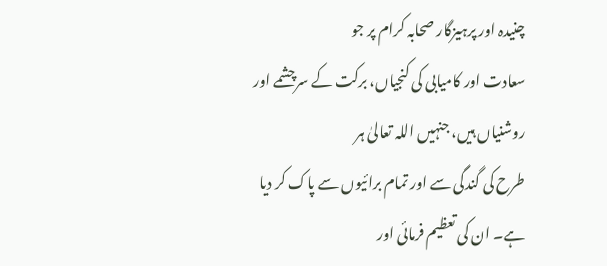چنیدہ اور پرہیزگار صحابہ کرام پر جو
سعادت اور کامیابی کی کنجیاں، برکت کے سرچشمے اور روشنیاں ہیں، جنہیں اللہ تعالیٰ ہر
طرح کی گندگی سے اور تمام برائیوں سے پاک کر دیا ہے۔ ان کی تعظیم فرمائی اور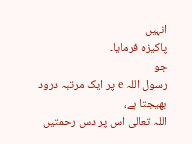انہیں
پاکیزہ فرمایا۔
جو
رسول اللہ e پر ایک مرتبہ درود بھیجتا ہے،
اللہ تعالی اس پر دس رحمتیں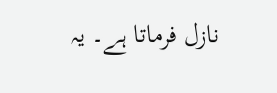نازل فرماتا ہے۔ یہ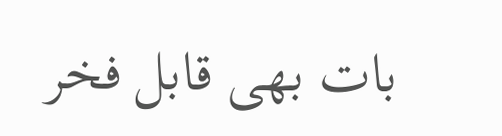بات بھی قابل فخر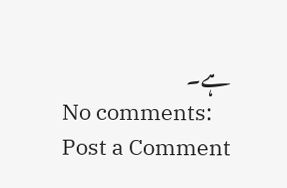ہے۔
No comments:
Post a Comment